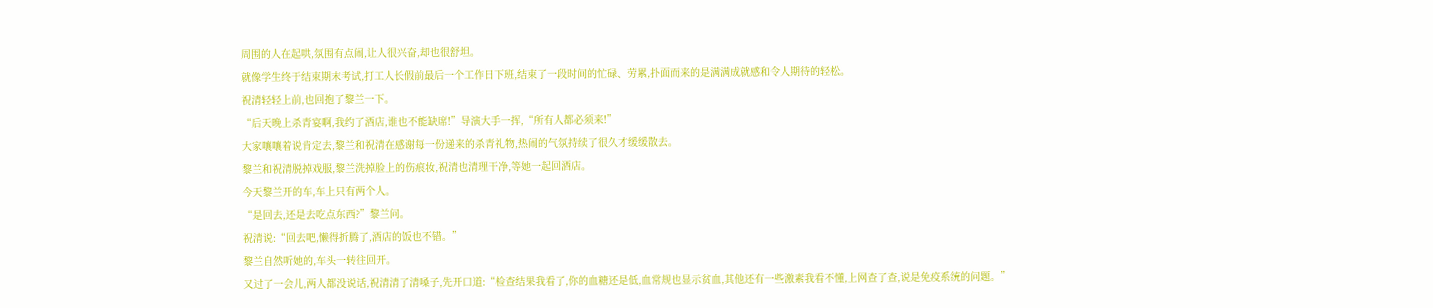周围的人在起哄,氛围有点闹,让人很兴奋,却也很舒坦。
就像学生终于结束期末考试,打工人长假前最后一个工作日下班,结束了一段时间的忙碌、劳累,扑面而来的是满满成就感和令人期待的轻松。
祝清轻轻上前,也回抱了黎兰一下。
“后天晚上杀青宴啊,我约了酒店,谁也不能缺席!”导演大手一挥,“所有人都必须来!”
大家嚷嚷着说肯定去,黎兰和祝清在感谢每一份递来的杀青礼物,热闹的气氛持续了很久才缓缓散去。
黎兰和祝清脱掉戏服,黎兰洗掉脸上的伤痕妆,祝清也清理干净,等她一起回酒店。
今天黎兰开的车,车上只有两个人。
“是回去,还是去吃点东西?”黎兰问。
祝清说:“回去吧,懒得折腾了,酒店的饭也不错。”
黎兰自然听她的,车头一转往回开。
又过了一会儿,两人都没说话,祝清清了清嗓子,先开口道:“检查结果我看了,你的血糖还是低,血常规也显示贫血,其他还有一些激素我看不懂,上网查了查,说是免疫系统的问题。”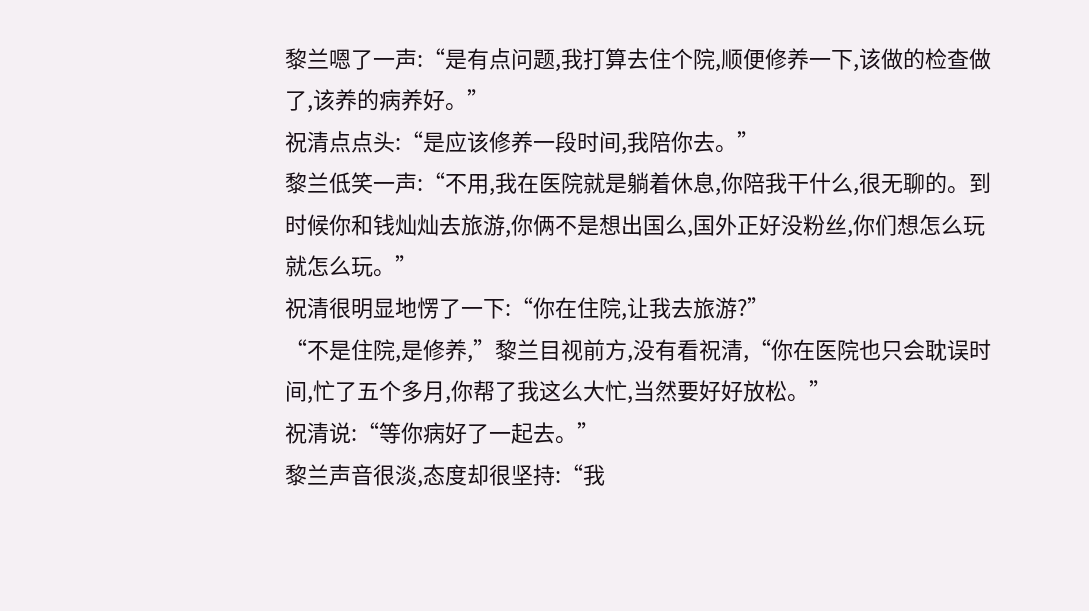黎兰嗯了一声:“是有点问题,我打算去住个院,顺便修养一下,该做的检查做了,该养的病养好。”
祝清点点头:“是应该修养一段时间,我陪你去。”
黎兰低笑一声:“不用,我在医院就是躺着休息,你陪我干什么,很无聊的。到时候你和钱灿灿去旅游,你俩不是想出国么,国外正好没粉丝,你们想怎么玩就怎么玩。”
祝清很明显地愣了一下:“你在住院,让我去旅游?”
“不是住院,是修养,”黎兰目视前方,没有看祝清,“你在医院也只会耽误时间,忙了五个多月,你帮了我这么大忙,当然要好好放松。”
祝清说:“等你病好了一起去。”
黎兰声音很淡,态度却很坚持:“我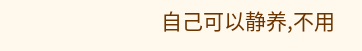自己可以静养,不用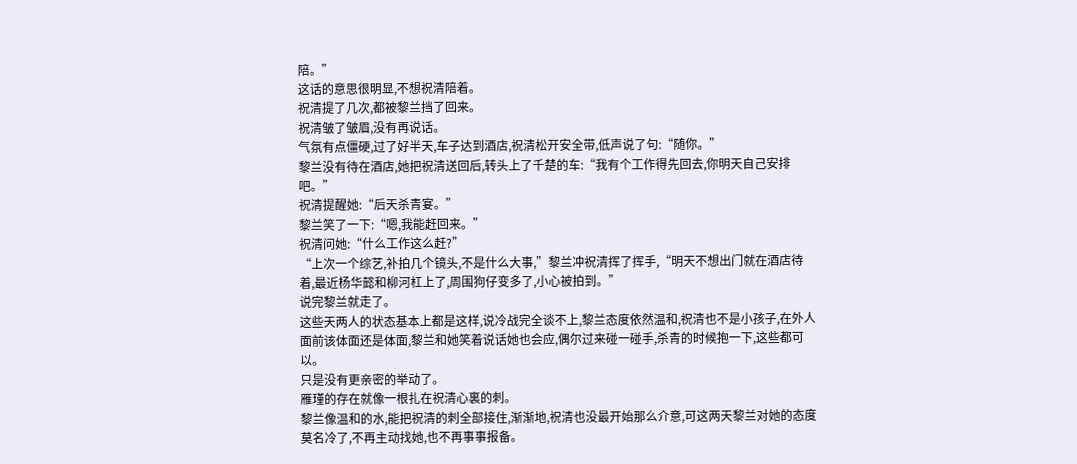陪。”
这话的意思很明显,不想祝清陪着。
祝清提了几次,都被黎兰挡了回来。
祝清皱了皱眉,没有再说话。
气氛有点僵硬,过了好半天,车子达到酒店,祝清松开安全带,低声说了句:“随你。”
黎兰没有待在酒店,她把祝清送回后,转头上了千楚的车:“我有个工作得先回去,你明天自己安排吧。”
祝清提醒她:“后天杀青宴。”
黎兰笑了一下:“嗯,我能赶回来。”
祝清问她:“什么工作这么赶?”
“上次一个综艺,补拍几个镜头,不是什么大事,”黎兰冲祝清挥了挥手,“明天不想出门就在酒店待着,最近杨华懿和柳河杠上了,周围狗仔变多了,小心被拍到。”
说完黎兰就走了。
这些天两人的状态基本上都是这样,说冷战完全谈不上,黎兰态度依然温和,祝清也不是小孩子,在外人面前该体面还是体面,黎兰和她笑着说话她也会应,偶尔过来碰一碰手,杀青的时候抱一下,这些都可以。
只是没有更亲密的举动了。
雁瑾的存在就像一根扎在祝清心裏的刺。
黎兰像温和的水,能把祝清的刺全部接住,渐渐地,祝清也没最开始那么介意,可这两天黎兰对她的态度莫名冷了,不再主动找她,也不再事事报备。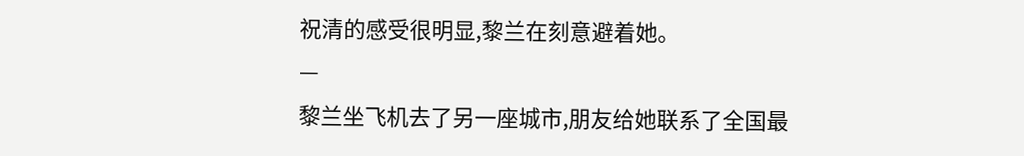祝清的感受很明显,黎兰在刻意避着她。
—
黎兰坐飞机去了另一座城市,朋友给她联系了全国最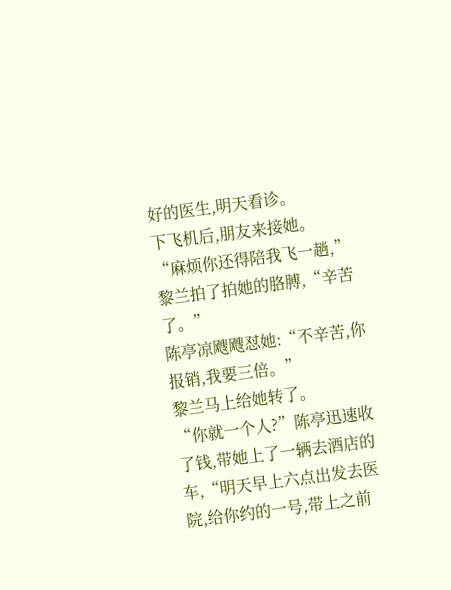好的医生,明天看诊。
下飞机后,朋友来接她。
“麻烦你还得陪我飞一趟,”黎兰拍了拍她的胳膊,“辛苦了。”
陈亭凉飕飕怼她:“不辛苦,你报销,我要三倍。”
黎兰马上给她转了。
“你就一个人?”陈亭迅速收了钱,带她上了一辆去酒店的车,“明天早上六点出发去医院,给你约的一号,带上之前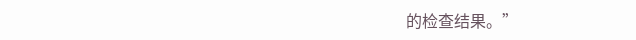的检查结果。”